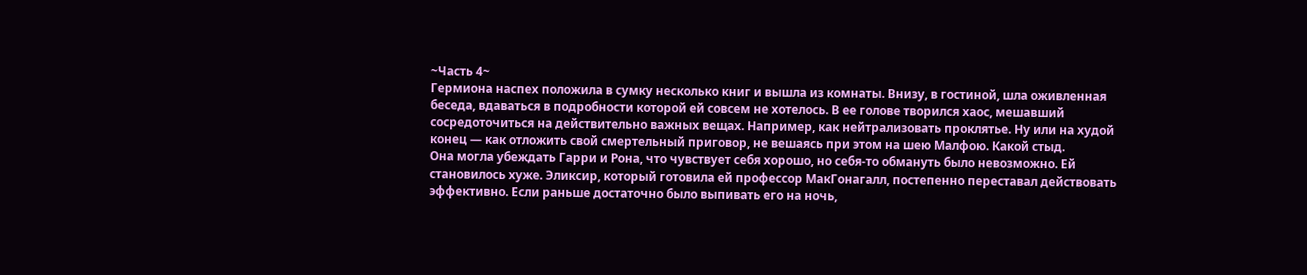~Часть 4~
Гермиона наспех положила в сумку несколько книг и вышла из комнаты. Внизу, в гостиной, шла оживленная беседа, вдаваться в подробности которой ей совсем не хотелось. В ее голове творился хаос, мешавший сосредоточиться на действительно важных вещах. Например, как нейтрализовать проклятье. Ну или на худой конец — как отложить свой смертельный приговор, не вешаясь при этом на шею Малфою. Какой стыд.
Она могла убеждать Гарри и Рона, что чувствует себя хорошо, но себя-то обмануть было невозможно. Ей становилось хуже. Эликсир, который готовила ей профессор МакГонагалл, постепенно переставал действовать эффективно. Если раньше достаточно было выпивать его на ночь,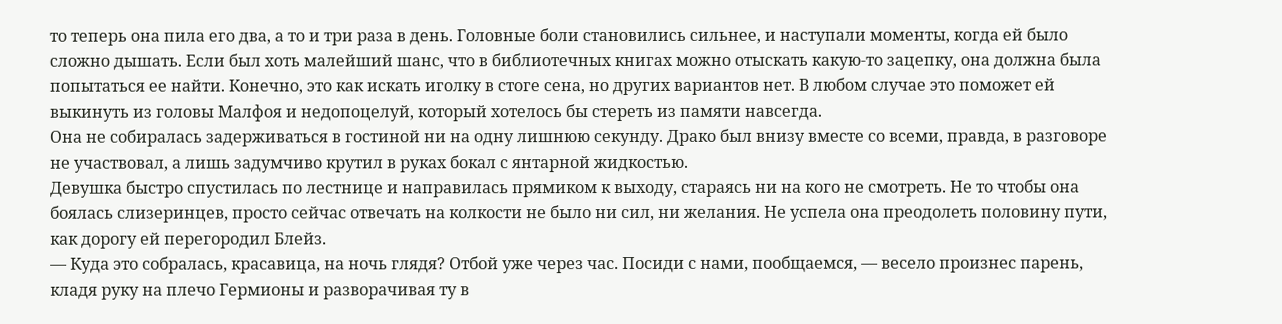то теперь она пила его два, а то и три раза в день. Головные боли становились сильнее, и наступали моменты, когда ей было сложно дышать. Если был хоть малейший шанс, что в библиотечных книгах можно отыскать какую-то зацепку, она должна была попытаться ее найти. Конечно, это как искать иголку в стоге сена, но других вариантов нет. В любом случае это поможет ей выкинуть из головы Малфоя и недопоцелуй, который хотелось бы стереть из памяти навсегда.
Она не собиралась задерживаться в гостиной ни на одну лишнюю секунду. Драко был внизу вместе со всеми, правда, в разговоре не участвовал, а лишь задумчиво крутил в руках бокал с янтарной жидкостью.
Девушка быстро спустилась по лестнице и направилась прямиком к выходу, стараясь ни на кого не смотреть. Не то чтобы она боялась слизеринцев, просто сейчас отвечать на колкости не было ни сил, ни желания. Не успела она преодолеть половину пути, как дорогу ей перегородил Блейз.
— Куда это собралась, красавица, на ночь глядя? Отбой уже через час. Посиди с нами, пообщаемся, — весело произнес парень, кладя руку на плечо Гермионы и разворачивая ту в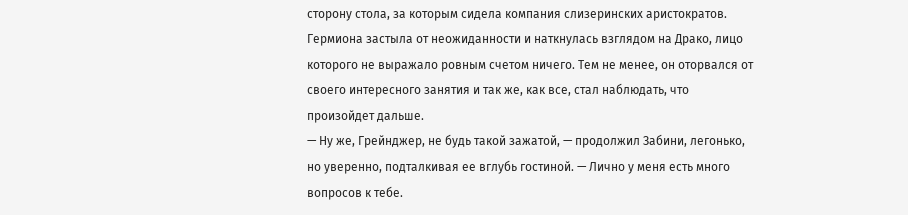сторону стола, за которым сидела компания слизеринских аристократов.
Гермиона застыла от неожиданности и наткнулась взглядом на Драко, лицо которого не выражало ровным счетом ничего. Тем не менее, он оторвался от своего интересного занятия и так же, как все, стал наблюдать, что произойдет дальше.
— Ну же, Грейнджер, не будь такой зажатой, — продолжил Забини, легонько, но уверенно, подталкивая ее вглубь гостиной. — Лично у меня есть много вопросов к тебе.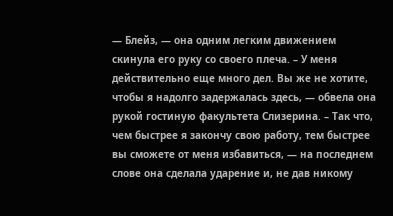— Блейз, — она одним легким движением скинула его руку со своего плеча. – У меня действительно еще много дел. Вы же не хотите, чтобы я надолго задержалась здесь, — обвела она рукой гостиную факультета Слизерина. – Так что, чем быстрее я закончу свою работу, тем быстрее вы сможете от меня избавиться, — на последнем слове она сделала ударение и, не дав никому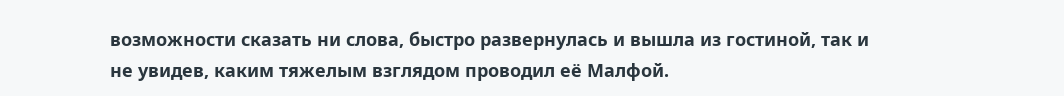возможности сказать ни слова, быстро развернулась и вышла из гостиной, так и не увидев, каким тяжелым взглядом проводил её Малфой.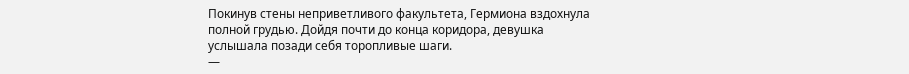Покинув стены неприветливого факультета, Гермиона вздохнула полной грудью. Дойдя почти до конца коридора, девушка услышала позади себя торопливые шаги.
—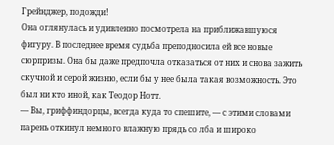Грейнджер, подожди!
Она оглянулась и удивленно посмотрела на приближавшуюся фигуру. В последнее время судьба преподносила ей все новые сюрпризы. Она бы даже предпочла отказаться от них и снова зажить скучной и серой жизню, если бы у нее была такая возможность. Это был ни кто иной, как Теодор Нотт.
— Вы, гриффиндорцы, всегда куда то спешите, — с этими словами парень откинул немного влажную прядь со лба и широко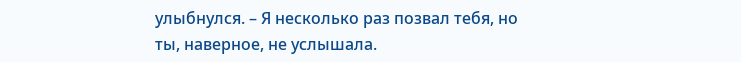улыбнулся. – Я несколько раз позвал тебя, но ты, наверное, не услышала.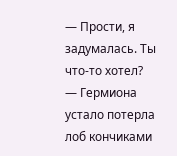— Прости, я задумалась. Ты что-то хотел? — Гермиона устало потерла лоб кончиками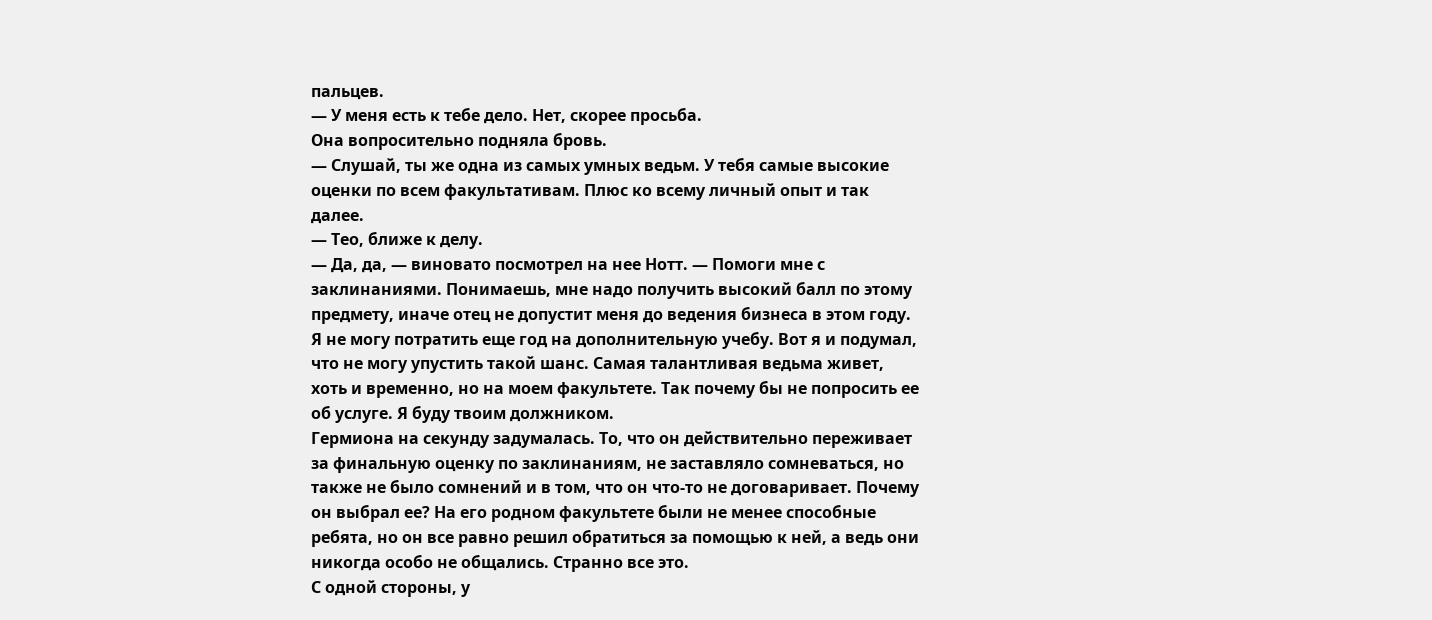пальцев.
— У меня есть к тебе дело. Нет, скорее просьба.
Она вопросительно подняла бровь.
— Слушай, ты же одна из самых умных ведьм. У тебя самые высокие оценки по всем факультативам. Плюс ко всему личный опыт и так далее.
— Тео, ближе к делу.
— Да, да, — виновато посмотрел на нее Нотт. — Помоги мне с заклинаниями. Понимаешь, мне надо получить высокий балл по этому предмету, иначе отец не допустит меня до ведения бизнеса в этом году. Я не могу потратить еще год на дополнительную учебу. Вот я и подумал, что не могу упустить такой шанс. Самая талантливая ведьма живет, хоть и временно, но на моем факультете. Так почему бы не попросить ее об услуге. Я буду твоим должником.
Гермиона на секунду задумалась. То, что он действительно переживает за финальную оценку по заклинаниям, не заставляло сомневаться, но также не было сомнений и в том, что он что-то не договаривает. Почему он выбрал ее? На его родном факультете были не менее способные ребята, но он все равно решил обратиться за помощью к ней, а ведь они никогда особо не общались. Странно все это.
С одной стороны, у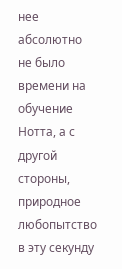нее абсолютно не было времени на обучение Нотта, а с другой стороны, природное любопытство в эту секунду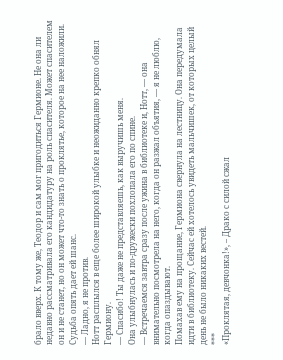брало вверх. К тому же, Теодор и сам мог пригодиться Гермионе. Не она ли недавно рассматривала его кандидатуру на роль спасителя. Может спасителем он и не станет, но он может что-то знать о проклятье, которое на нее наложили. Судьба опять дает ей шанс.
— Ладно, я не против.
Нотт расплылся в еще более широкой улыбке и неожиданно крепко обнял Гермиону.
— Спасибо! Ты даже не представляешь, как выручишь меня.
Она улыбнулась и по-дружески похлопала его по спине.
— Встречаемся завтра сразу после ужина в библиотеке и, Нотт, — она внимательно посмотрела на него, когда он разжал объятия, — я не люблю, когда опаздывают.
Помахав ему на прощание, Гермиона свернула на лестницу. Она передумала идти в библиотеку. Сейчас ей хотелось увидеть мальчишек, от которых целый день не было никаких вестей.
***
«Проклятая, девчонка!», – Драко с силой сжал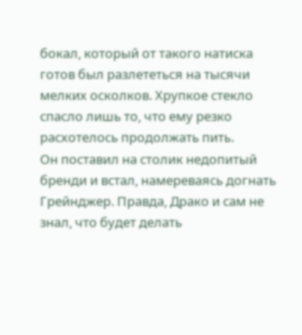бокал, который от такого натиска готов был разлететься на тысячи мелких осколков. Хрупкое стекло спасло лишь то, что ему резко расхотелось продолжать пить.
Он поставил на столик недопитый бренди и встал, намереваясь догнать Грейнджер. Правда, Драко и сам не знал, что будет делать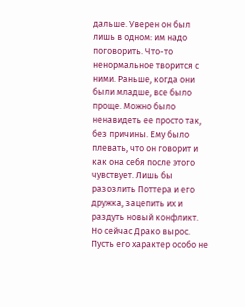дальше. Уверен он был лишь в одном: им надо поговорить. Что-то ненормальное творится с ними. Раньше, когда они были младше, все было проще. Можно было ненавидеть ее просто так, без причины. Ему было плевать, что он говорит и как она себя после этого чувствует. Лишь бы разозлить Поттера и его дружка, зацепить их и раздуть новый конфликт. Но сейчас Драко вырос. Пусть его характер особо не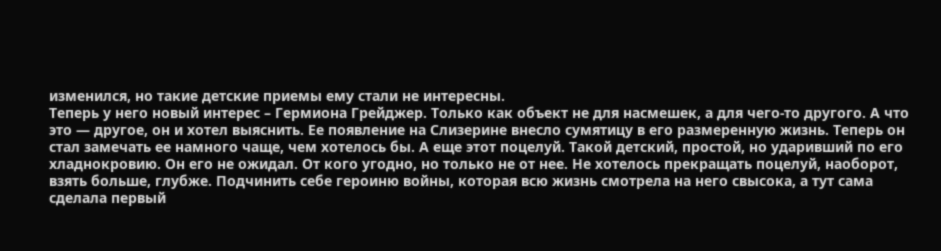изменился, но такие детские приемы ему стали не интересны.
Теперь у него новый интерес – Гермиона Грейджер. Только как объект не для насмешек, а для чего-то другого. А что это — другое, он и хотел выяснить. Ее появление на Слизерине внесло сумятицу в его размеренную жизнь. Теперь он стал замечать ее намного чаще, чем хотелось бы. А еще этот поцелуй. Такой детский, простой, но ударивший по его хладнокровию. Он его не ожидал. От кого угодно, но только не от нее. Не хотелось прекращать поцелуй, наоборот, взять больше, глубже. Подчинить себе героиню войны, которая всю жизнь смотрела на него свысока, а тут сама сделала первый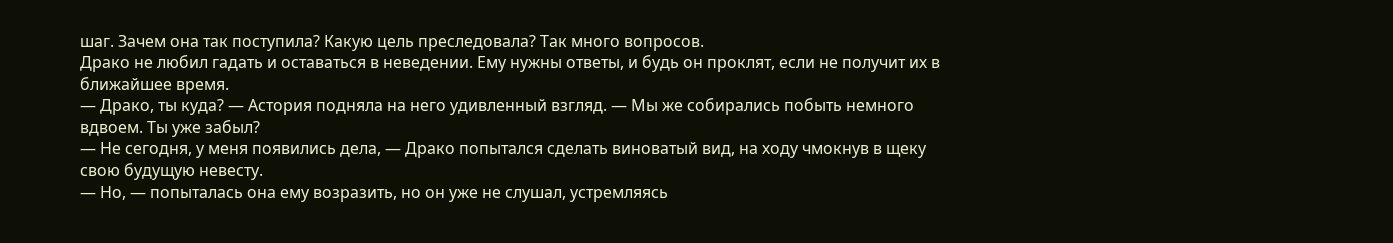шаг. Зачем она так поступила? Какую цель преследовала? Так много вопросов.
Драко не любил гадать и оставаться в неведении. Ему нужны ответы, и будь он проклят, если не получит их в ближайшее время.
— Драко, ты куда? — Астория подняла на него удивленный взгляд. — Мы же собирались побыть немного вдвоем. Ты уже забыл?
— Не сегодня, у меня появились дела, — Драко попытался сделать виноватый вид, на ходу чмокнув в щеку свою будущую невесту.
— Но, — попыталась она ему возразить, но он уже не слушал, устремляясь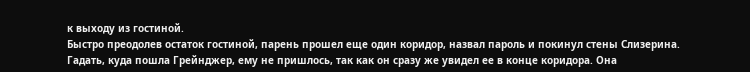к выходу из гостиной.
Быстро преодолев остаток гостиной, парень прошел еще один коридор, назвал пароль и покинул стены Слизерина.
Гадать, куда пошла Грейнджер, ему не пришлось, так как он сразу же увидел ее в конце коридора. Она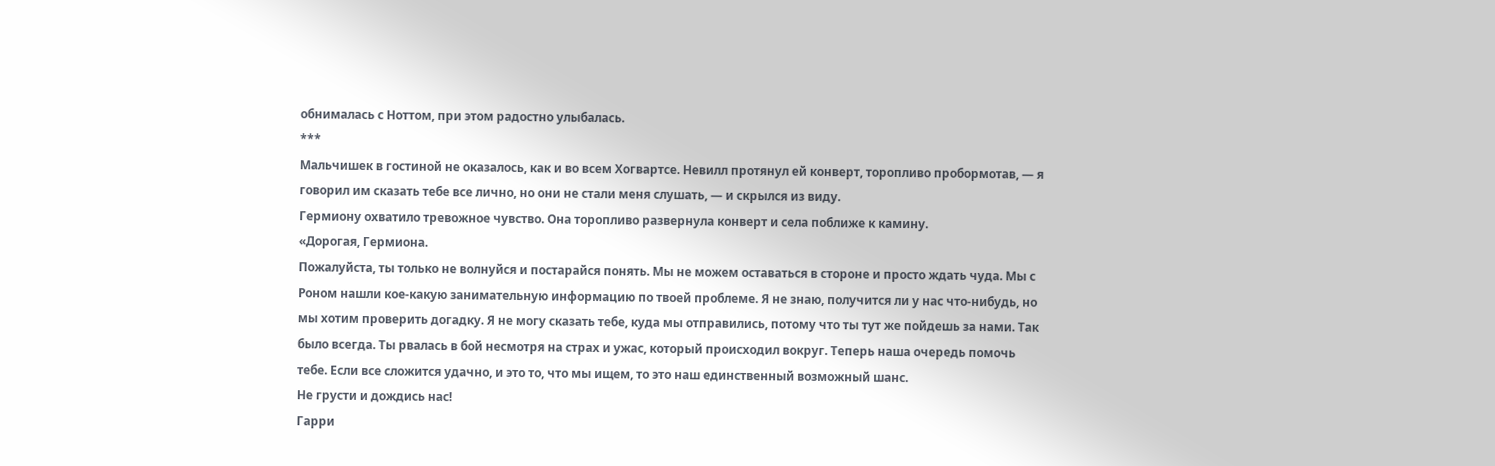обнималась с Ноттом, при этом радостно улыбалась.
***
Мальчишек в гостиной не оказалось, как и во всем Хогвартсе. Невилл протянул ей конверт, торопливо пробормотав, — я говорил им сказать тебе все лично, но они не стали меня слушать, — и скрылся из виду.
Гермиону охватило тревожное чувство. Она торопливо развернула конверт и села поближе к камину.
«Дорогая, Гермиона.
Пожалуйста, ты только не волнуйся и постарайся понять. Мы не можем оставаться в стороне и просто ждать чуда. Мы с Роном нашли кое-какую занимательную информацию по твоей проблеме. Я не знаю, получится ли у нас что-нибудь, но мы хотим проверить догадку. Я не могу сказать тебе, куда мы отправились, потому что ты тут же пойдешь за нами. Так было всегда. Ты рвалась в бой несмотря на страх и ужас, который происходил вокруг. Теперь наша очередь помочь тебе. Если все сложится удачно, и это то, что мы ищем, то это наш единственный возможный шанс.
Не грусти и дождись нас!
Гарри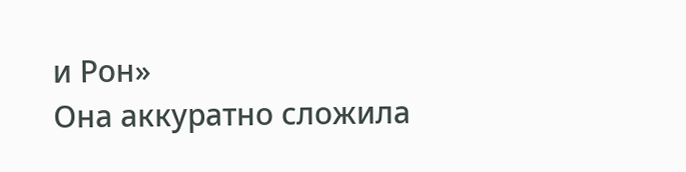и Рон»
Она аккуратно сложила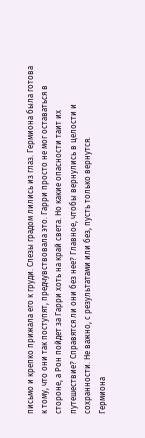письмо и крепко прижала его к груди. Слезы градом лились из глаз. Гермиона была готова к тому, что они так поступят, предчувствовала это. Гарри просто не мог оставаться в стороне, а Рон пойдет за Гарри хоть на край света. Но какие опасности таит их путешествие? Справятся ли они без нее? Главное, чтобы вернулись в целости и сохранности. Не важно, с результатами или без, пусть только вернутся.
Гермиона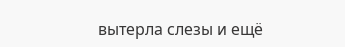вытерла слезы и ещё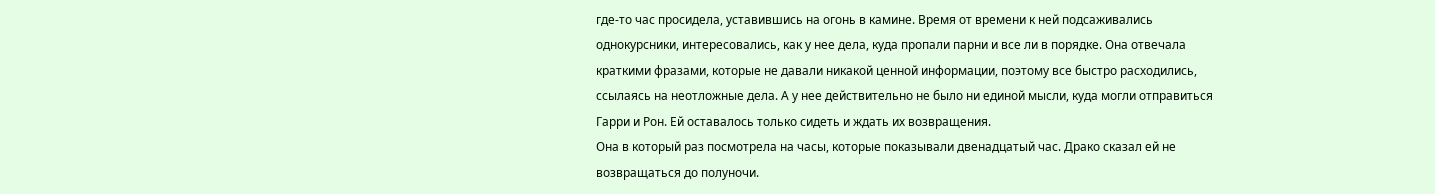где-то час просидела, уставившись на огонь в камине. Время от времени к ней подсаживались однокурсники, интересовались, как у нее дела, куда пропали парни и все ли в порядке. Она отвечала краткими фразами, которые не давали никакой ценной информации, поэтому все быстро расходились, ссылаясь на неотложные дела. А у нее действительно не было ни единой мысли, куда могли отправиться Гарри и Рон. Ей оставалось только сидеть и ждать их возвращения.
Она в который раз посмотрела на часы, которые показывали двенадцатый час. Драко сказал ей не возвращаться до полуночи.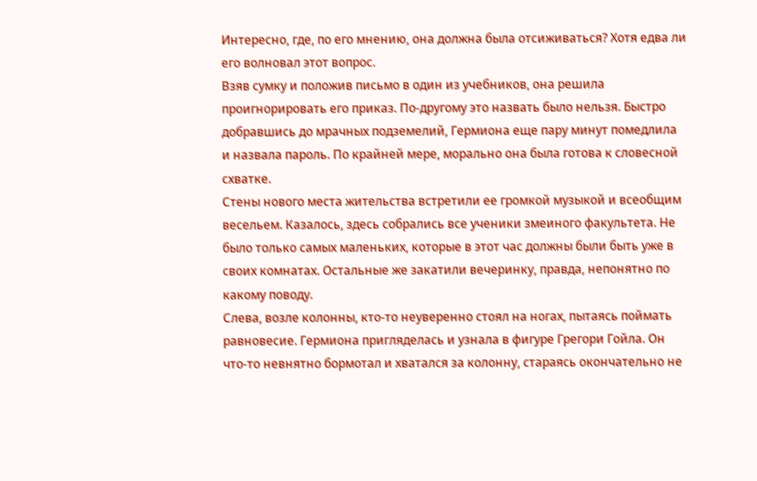Интересно, где, по его мнению, она должна была отсиживаться? Хотя едва ли его волновал этот вопрос.
Взяв сумку и положив письмо в один из учебников, она решила проигнорировать его приказ. По-другому это назвать было нельзя. Быстро добравшись до мрачных подземелий, Гермиона еще пару минут помедлила и назвала пароль. По крайней мере, морально она была готова к словесной схватке.
Стены нового места жительства встретили ее громкой музыкой и всеобщим весельем. Казалось, здесь собрались все ученики змеиного факультета. Не было только самых маленьких, которые в этот час должны были быть уже в своих комнатах. Остальные же закатили вечеринку, правда, непонятно по какому поводу.
Слева, возле колонны, кто-то неуверенно стоял на ногах, пытаясь поймать равновесие. Гермиона пригляделась и узнала в фигуре Грегори Гойла. Он что-то невнятно бормотал и хватался за колонну, стараясь окончательно не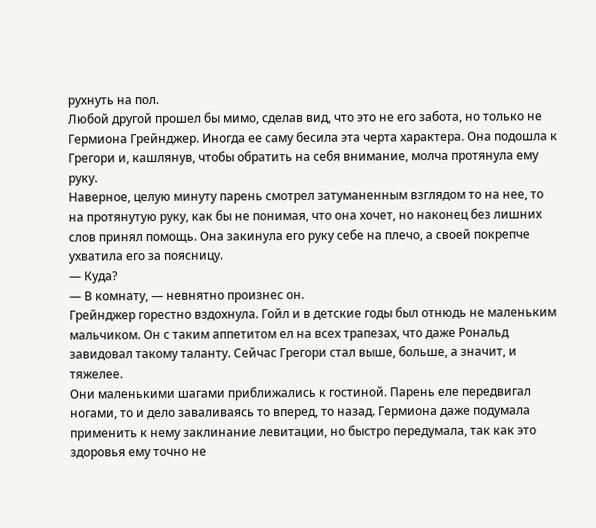рухнуть на пол.
Любой другой прошел бы мимо, сделав вид, что это не его забота, но только не Гермиона Грейнджер. Иногда ее саму бесила эта черта характера. Она подошла к Грегори и, кашлянув, чтобы обратить на себя внимание, молча протянула ему руку.
Наверное, целую минуту парень смотрел затуманенным взглядом то на нее, то на протянутую руку, как бы не понимая, что она хочет, но наконец без лишних слов принял помощь. Она закинула его руку себе на плечо, а своей покрепче ухватила его за поясницу.
— Куда?
— В комнату, — невнятно произнес он.
Грейнджер горестно вздохнула. Гойл и в детские годы был отнюдь не маленьким мальчиком. Он с таким аппетитом ел на всех трапезах, что даже Рональд завидовал такому таланту. Сейчас Грегори стал выше, больше, а значит, и тяжелее.
Они маленькими шагами приближались к гостиной. Парень еле передвигал ногами, то и дело заваливаясь то вперед, то назад. Гермиона даже подумала применить к нему заклинание левитации, но быстро передумала, так как это здоровья ему точно не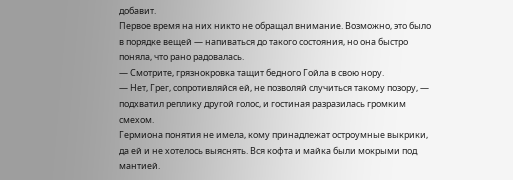добавит.
Первое время на них никто не обращал внимание. Возможно, это было в порядке вещей — напиваться до такого состояния, но она быстро поняла, что рано радовалась.
— Смотрите, грязнокровка тащит бедного Гойла в свою нору.
— Нет, Грег, сопротивляйся ей, не позволяй случиться такому позору, — подхватил реплику другой голос, и гостиная разразилась громким смехом.
Гермиона понятия не имела, кому принадлежат остроумные выкрики, да ей и не хотелось выяснять. Вся кофта и майка были мокрыми под мантией.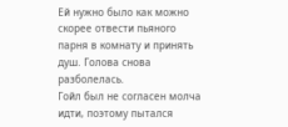Ей нужно было как можно скорее отвести пьяного парня в комнату и принять душ. Голова снова разболелась.
Гойл был не согласен молча идти, поэтому пытался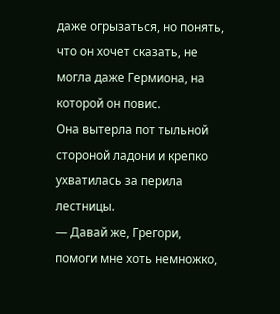даже огрызаться, но понять, что он хочет сказать, не могла даже Гермиона, на которой он повис.
Она вытерла пот тыльной стороной ладони и крепко ухватилась за перила лестницы.
— Давай же, Грегори, помоги мне хоть немножко,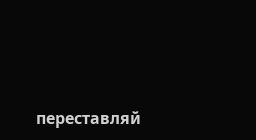переставляй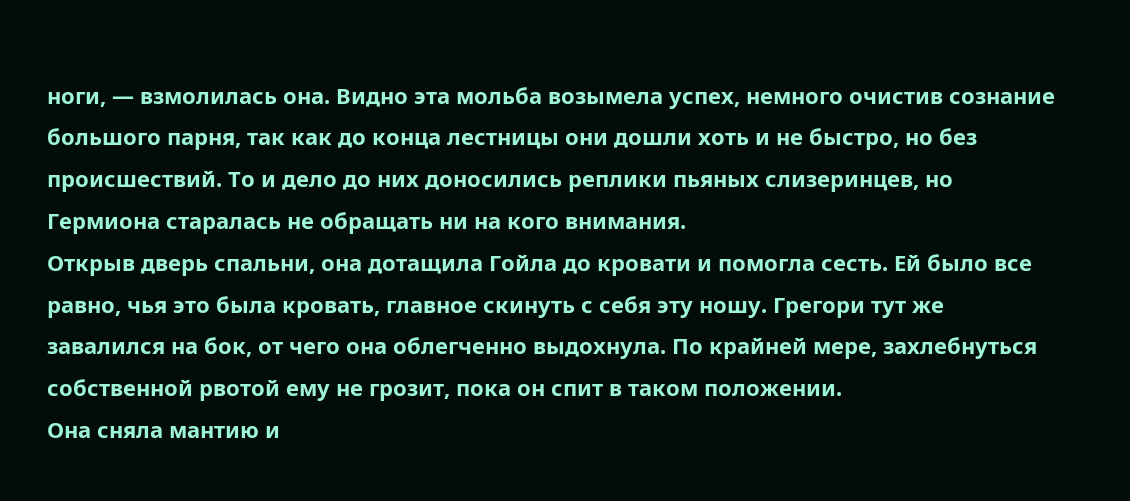ноги, — взмолилась она. Видно эта мольба возымела успех, немного очистив сознание большого парня, так как до конца лестницы они дошли хоть и не быстро, но без происшествий. То и дело до них доносились реплики пьяных слизеринцев, но Гермиона старалась не обращать ни на кого внимания.
Открыв дверь спальни, она дотащила Гойла до кровати и помогла сесть. Ей было все равно, чья это была кровать, главное скинуть с себя эту ношу. Грегори тут же завалился на бок, от чего она облегченно выдохнула. По крайней мере, захлебнуться собственной рвотой ему не грозит, пока он спит в таком положении.
Она сняла мантию и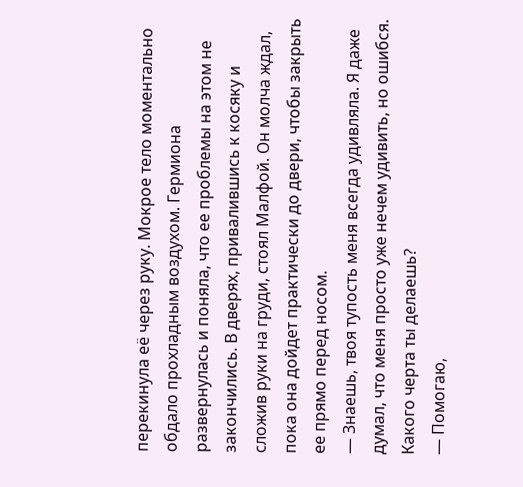перекинула её через руку. Мокрое тело моментально обдало прохладным воздухом. Гермиона развернулась и поняла, что ее проблемы на этом не закончились. В дверях, привалившись к косяку и сложив руки на груди, стоял Малфой. Он молча ждал, пока она дойдет практически до двери, чтобы закрыть ее прямо перед носом.
— Знаешь, твоя тупость меня всегда удивляла. Я даже думал, что меня просто уже нечем удивить, но ошибся. Какого черта ты делаешь?
— Помогаю,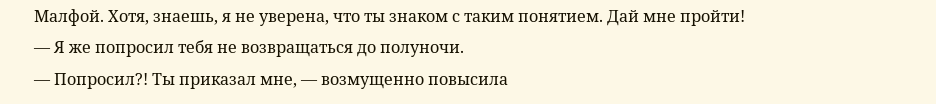Малфой. Хотя, знаешь, я не уверена, что ты знаком с таким понятием. Дай мне пройти!
— Я же попросил тебя не возвращаться до полуночи.
— Попросил?! Ты приказал мне, — возмущенно повысила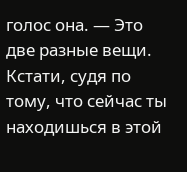голос она. — Это две разные вещи. Кстати, судя по тому, что сейчас ты находишься в этой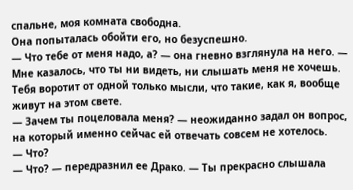спальне, моя комната свободна.
Она попыталась обойти его, но безуспешно.
— Что тебе от меня надо, а? — она гневно взглянула на него. — Мне казалось, что ты ни видеть, ни слышать меня не хочешь. Тебя воротит от одной только мысли, что такие, как я, вообще живут на этом свете.
— Зачем ты поцеловала меня? — неожиданно задал он вопрос, на который именно сейчас ей отвечать совсем не хотелось.
— Что?
— Что? — передразнил ее Драко. — Ты прекрасно слышала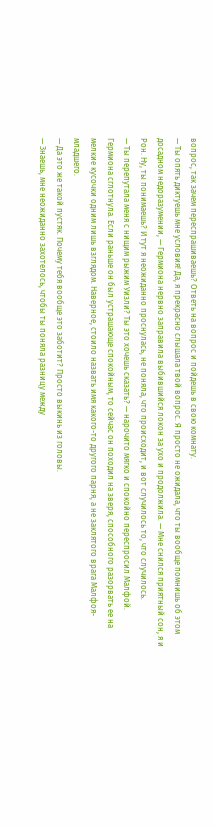вопрос, так зачем переспрашиваешь? Ответь на вопрос и пойдешь в свою комнату.
— Ты опять диктуешь мне условия! Да, я прекрасно слышала твой вопрос. Я просто не ожидала, что ты вообще помнишь об этом досадном недоразумении, — Гермиона нервно заправила выбившийся локон за ухо и продолжила. — Мне снился приятный сон, я и Рон. Ну, ты понимаешь? И тут я неожиданно проснулась, не поняла, что происходит, и вот случилось то, что случилось.
— Ты перепутала меня с нищим рыжим Уизли? Ты это хочешь сказать? — нарочито мягко и спокойно переспросил Малфой.
Гермиона сглотнула. Если раньше он был устрашающе спокойным, то сейчас он походил на зверя, способного разорвать ее на мелкие кусочки одним лишь взглядом. Наверное, стоило назвать имя какого-то другого парня, а не заклятого врага Малфоя-младшего.
— Да это же такой пустяк. Почему тебя вообще это заботит? Просто выкинь из головы.
— Знаешь, мне неожиданно захотелось, чтобы ты поняла разницу между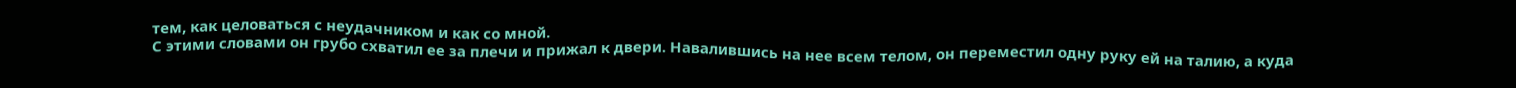тем, как целоваться с неудачником и как со мной.
С этими словами он грубо схватил ее за плечи и прижал к двери. Навалившись на нее всем телом, он переместил одну руку ей на талию, а куда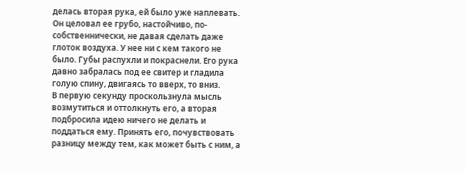делась вторая рука, ей было уже наплевать. Он целовал ее грубо, настойчиво, по-собственнически, не давая сделать даже глоток воздуха. У нее ни с кем такого не было. Губы распухли и покраснели. Его рука давно забралась под ее свитер и гладила голую спину, двигаясь то вверх, то вниз.
В первую секунду проскользнула мысль возмутиться и оттолкнуть его, а вторая подбросила идею ничего не делать и поддаться ему. Принять его, почувствовать разницу между тем, как может быть с ним, а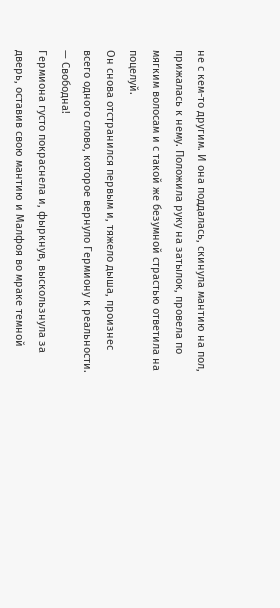не с кем-то другим. И она поддалась, скинула мантию на пол, прижалась к нему. Положила руку на затылок, провела по мягким волосам и с такой же безумной страстью ответила на поцелуй.
Он снова отстранился первым и, тяжело дыша, произнес всего одного слово, которое вернуло Гермиону к реальности.
— Свободна!
Гермиона густо покраснела и, фыркнув, выскользнула за дверь, оставив свою мантию и Малфоя во мраке темной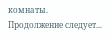комнаты.
Продолжение следует...